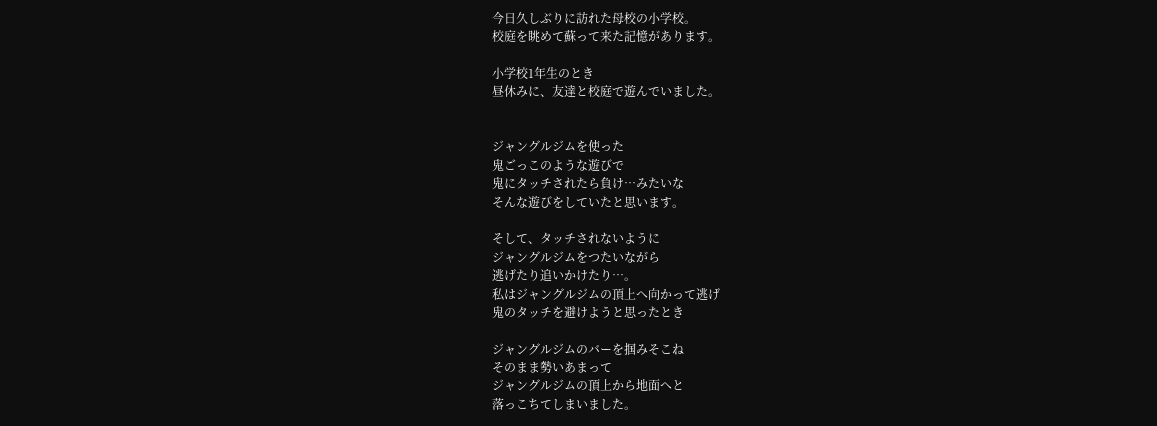今日久しぶりに訪れた母校の小学校。
校庭を眺めて蘇って来た記憶があります。

小学校1年生のとき
昼休みに、友達と校庭で遊んでいました。


ジャングルジムを使った
鬼ごっこのような遊びで
鬼にタッチされたら負け…みたいな
そんな遊びをしていたと思います。

そして、タッチされないように
ジャングルジムをつたいながら
逃げたり追いかけたり…。
私はジャングルジムの頂上へ向かって逃げ
鬼のタッチを避けようと思ったとき

ジャングルジムのバーを掴みそこね
そのまま勢いあまって
ジャングルジムの頂上から地面へと
落っこちてしまいました。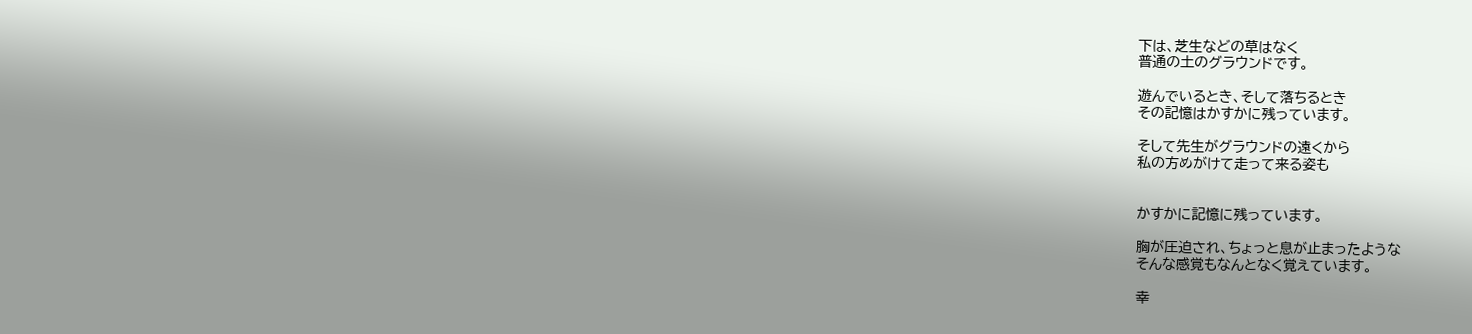下は、芝生などの草はなく
普通の土のグラウンドです。

遊んでいるとき、そして落ちるとき
その記憶はかすかに残っています。

そして先生がグラウンドの遠くから
私の方めがけて走って来る姿も


かすかに記憶に残っています。

胸が圧迫され、ちょっと息が止まったような
そんな感覚もなんとなく覚えています。

幸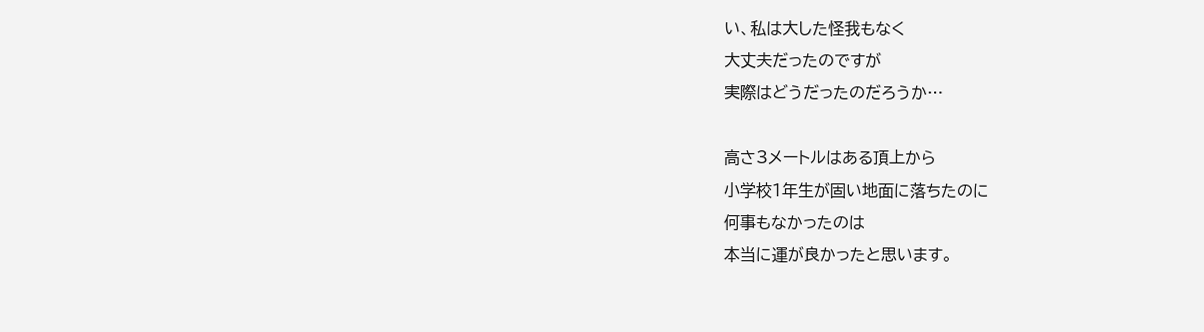い、私は大した怪我もなく
大丈夫だったのですが
実際はどうだったのだろうか…

高さ3メートルはある頂上から
小学校1年生が固い地面に落ちたのに
何事もなかったのは
本当に運が良かったと思います。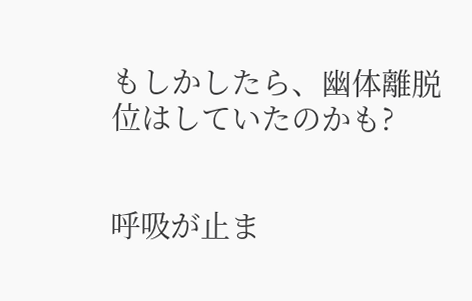もしかしたら、幽体離脱位はしていたのかも?


呼吸が止ま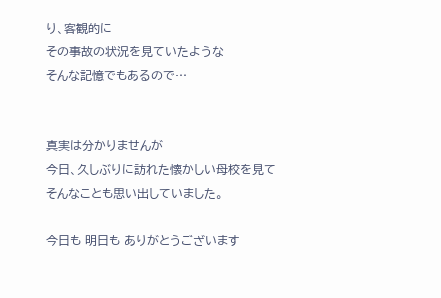り、客観的に
その事故の状況を見ていたような
そんな記憶でもあるので…


真実は分かりませんが
今日、久しぶりに訪れた懐かしい母校を見て
そんなことも思い出していました。

今日も 明日も ありがとうございます